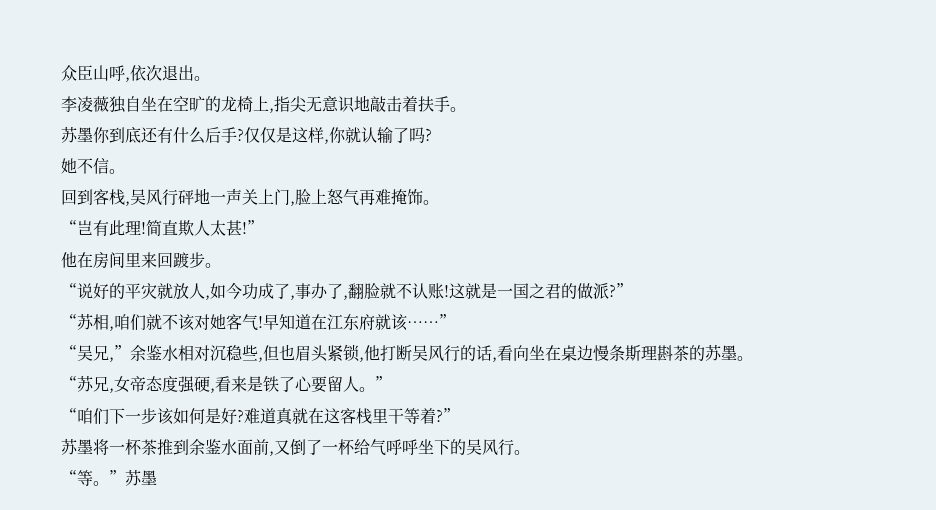众臣山呼,依次退出。
李凌薇独自坐在空旷的龙椅上,指尖无意识地敲击着扶手。
苏墨你到底还有什么后手?仅仅是这样,你就认输了吗?
她不信。
回到客栈,吴风行砰地一声关上门,脸上怒气再难掩饰。
“岂有此理!简直欺人太甚!”
他在房间里来回踱步。
“说好的平灾就放人,如今功成了,事办了,翻脸就不认账!这就是一国之君的做派?”
“苏相,咱们就不该对她客气!早知道在江东府就该……”
“吴兄,”余鉴水相对沉稳些,但也眉头紧锁,他打断吴风行的话,看向坐在桌边慢条斯理斟茶的苏墨。
“苏兄,女帝态度强硬,看来是铁了心要留人。”
“咱们下一步该如何是好?难道真就在这客栈里干等着?”
苏墨将一杯茶推到余鉴水面前,又倒了一杯给气呼呼坐下的吴风行。
“等。”苏墨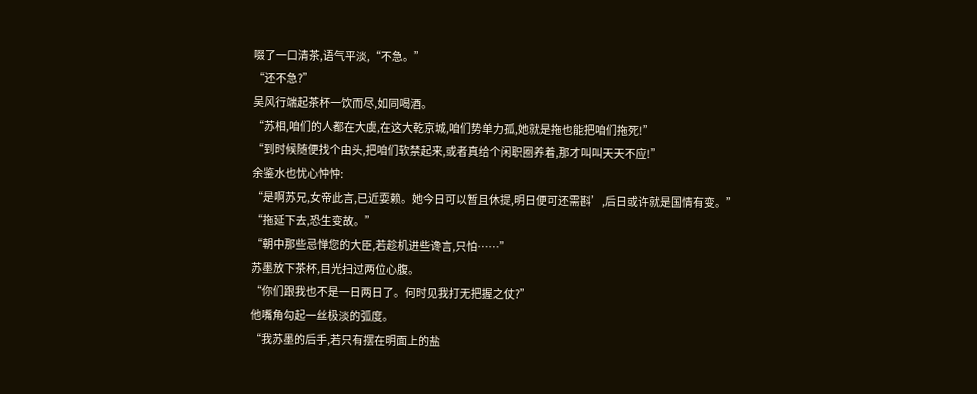啜了一口清茶,语气平淡,“不急。”
“还不急?”
吴风行端起茶杯一饮而尽,如同喝酒。
“苏相,咱们的人都在大虞,在这大乾京城,咱们势单力孤,她就是拖也能把咱们拖死!”
“到时候随便找个由头,把咱们软禁起来,或者真给个闲职圈养着,那才叫叫天天不应!”
余鉴水也忧心忡忡:
“是啊苏兄,女帝此言,已近耍赖。她今日可以暂且休提,明日便可还需斟’,后日或许就是国情有变。”
“拖延下去,恐生变故。”
“朝中那些忌惮您的大臣,若趁机进些谗言,只怕……”
苏墨放下茶杯,目光扫过两位心腹。
“你们跟我也不是一日两日了。何时见我打无把握之仗?”
他嘴角勾起一丝极淡的弧度。
“我苏墨的后手,若只有摆在明面上的盐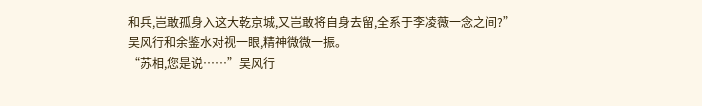和兵,岂敢孤身入这大乾京城,又岂敢将自身去留,全系于李凌薇一念之间?”
吴风行和余鉴水对视一眼,精神微微一振。
“苏相,您是说……”吴风行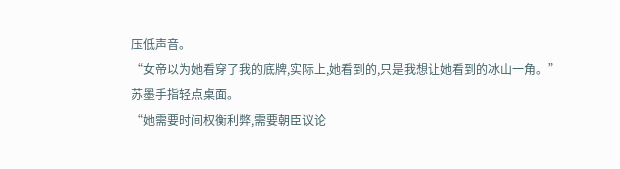压低声音。
“女帝以为她看穿了我的底牌,实际上,她看到的,只是我想让她看到的冰山一角。”
苏墨手指轻点桌面。
“她需要时间权衡利弊,需要朝臣议论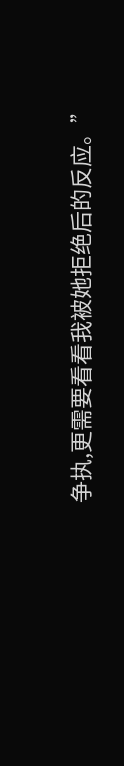争执,更需要看看我被她拒绝后的反应。”